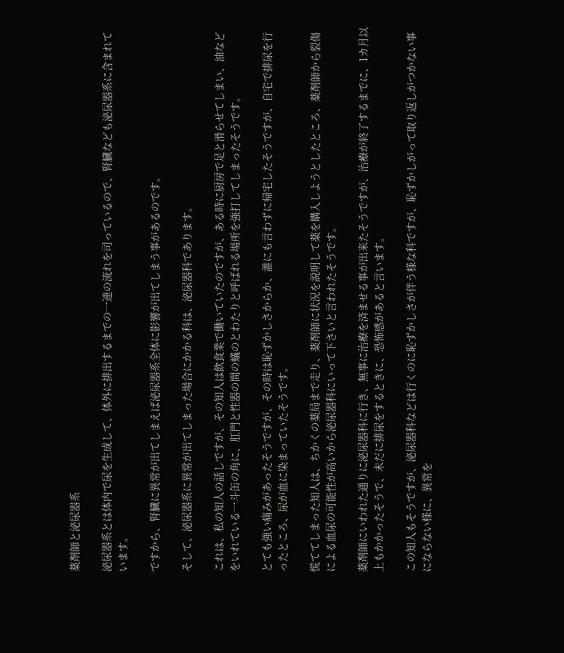薬剤師と泌尿器系

泌尿器系とは体内で尿を生成して、体外に排出するまでの一連の流れを司っているので、腎臓なども泌尿器系に含まれています。

ですから、腎臓に異常が出てしまえば泌尿器系全体に影響が出てしまう事があるのです。

そして、泌尿器系に異常が出てしまった場合にかかる科は、泌尿器科であります。

これは、私の知人の話しですが、その知人は飲食業で働いていたのですが、ある時に厨房で足と滑らせてしまい、油などをいれている一斗缶の角に、肛門と性器の間の蟻のとわたりと呼ばれる場所を強打してしまったそうです。

とても強い痛みがあったそうですが、その時は恥ずかしさからか、誰にも言わずに帰宅したそうですが、自宅で排尿を行ったところ、尿が血に染まっていたそうです。

慌ててしまった知人は、ちかくの薬局まで走り、薬剤師に状況を説明して薬を購入しようとしたところ、薬剤師から裂傷による血尿の可能性が高いから泌尿器科にいって下さいと言われたそうです。

薬剤師にいわれた通りに泌尿器科に行き、無事に治療を済ませる事が出来たそうですが、治療が終了するまでに、1カ月以上もかかったそうで、未だに排尿をするときに、恐怖感があると言います。

この知人もそうですが、泌尿器科などは行くのに恥ずかしさが伴う様な科ですが、恥ずかしがって取り返しがつかない事にならない様に、異常を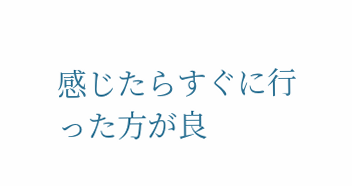感じたらすぐに行った方が良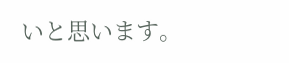いと思います。